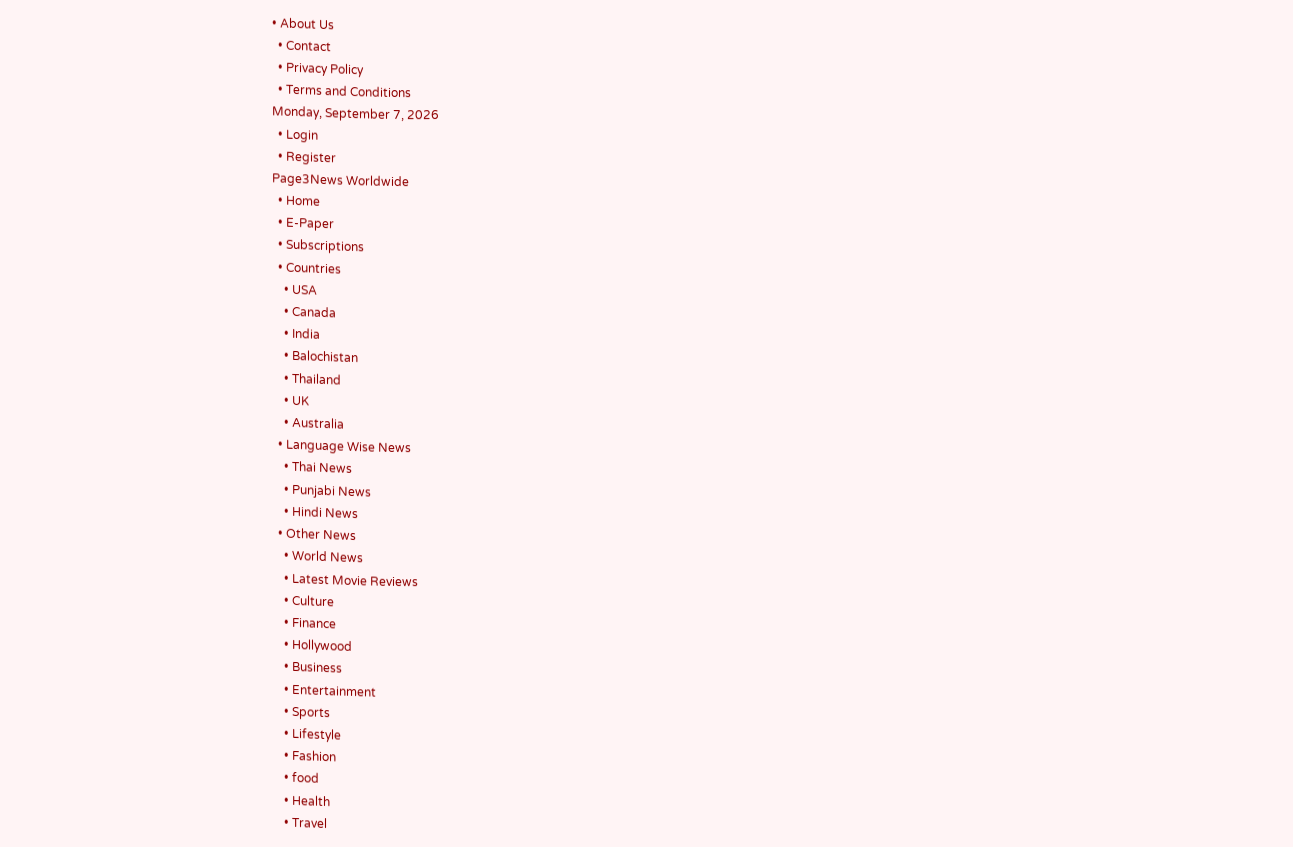• About Us
  • Contact
  • Privacy Policy
  • Terms and Conditions
Monday, September 7, 2026
  • Login
  • Register
Page3News Worldwide
  • Home
  • E-Paper
  • Subscriptions
  • Countries
    • USA
    • Canada
    • India
    • Balochistan
    • Thailand
    • UK
    • Australia
  • Language Wise News
    • Thai News
    • Punjabi News
    • Hindi News
  • Other News
    • World News
    • Latest Movie Reviews
    • Culture
    • Finance
    • Hollywood
    • Business
    • Entertainment
    • Sports
    • Lifestyle
    • Fashion
    • food
    • Health
    • Travel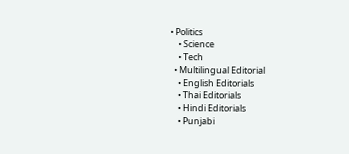• Politics
    • Science
    • Tech
  • Multilingual Editorial
    • English Editorials
    • Thai Editorials
    • Hindi Editorials
    • Punjabi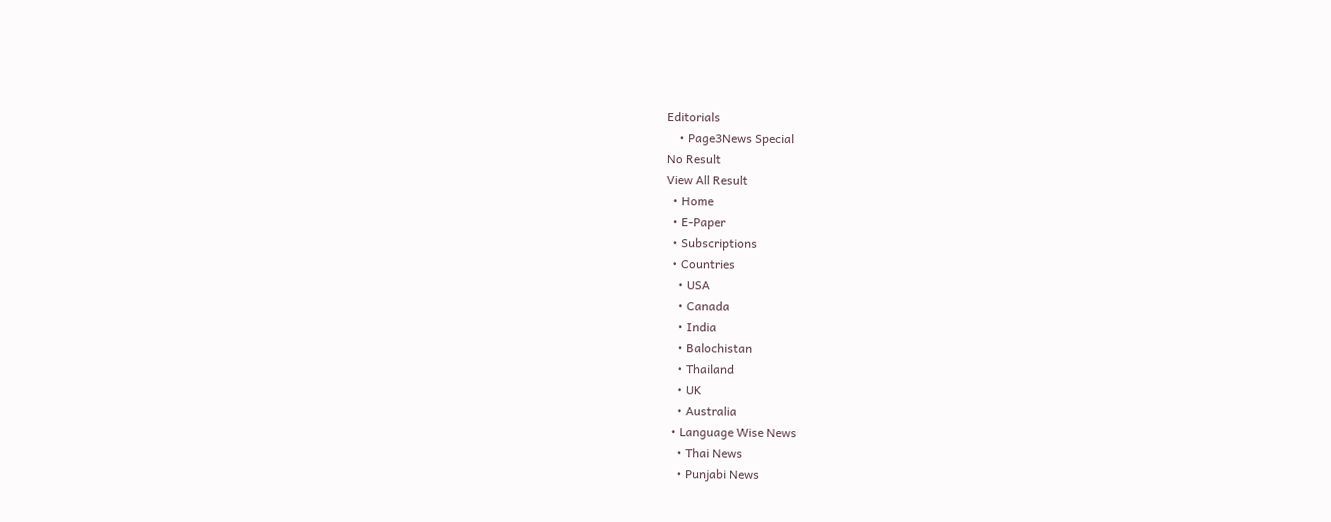Editorials
    • Page3News Special
No Result
View All Result
  • Home
  • E-Paper
  • Subscriptions
  • Countries
    • USA
    • Canada
    • India
    • Balochistan
    • Thailand
    • UK
    • Australia
  • Language Wise News
    • Thai News
    • Punjabi News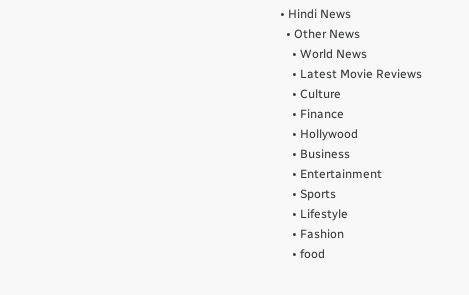• Hindi News
  • Other News
    • World News
    • Latest Movie Reviews
    • Culture
    • Finance
    • Hollywood
    • Business
    • Entertainment
    • Sports
    • Lifestyle
    • Fashion
    • food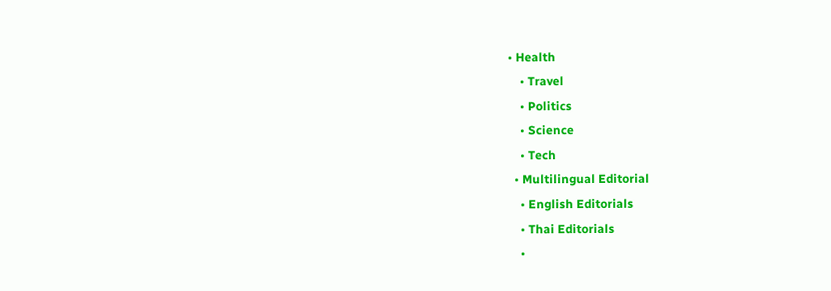• Health
    • Travel
    • Politics
    • Science
    • Tech
  • Multilingual Editorial
    • English Editorials
    • Thai Editorials
    •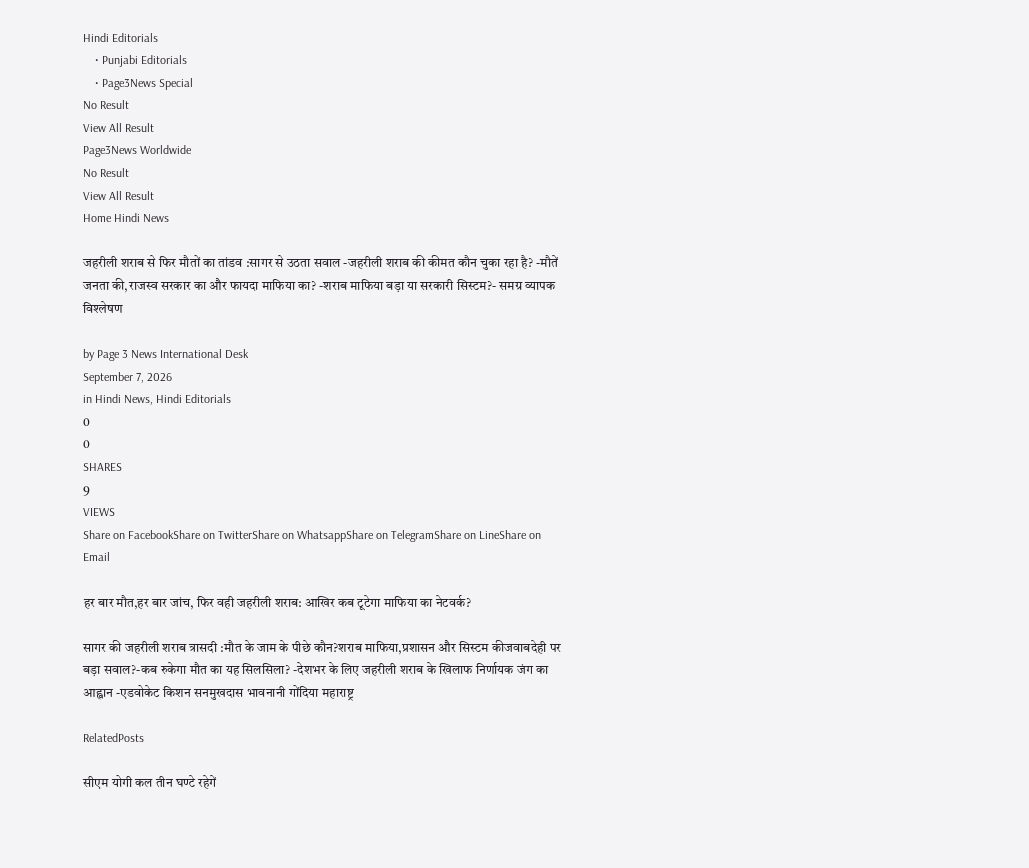Hindi Editorials
    • Punjabi Editorials
    • Page3News Special
No Result
View All Result
Page3News Worldwide
No Result
View All Result
Home Hindi News

जहरीली शराब से फिर मौतों का तांडव :सागर से उठता सवाल -जहरीली शराब की कीमत कौन चुका रहा है? -मौतें जनता की,राजस्व सरकार का और फायदा माफिया का? -शराब माफिया बड़ा या सरकारी सिस्टम?- समग्र व्यापक विश्लेषण

by Page 3 News International Desk
September 7, 2026
in Hindi News, Hindi Editorials
0
0
SHARES
9
VIEWS
Share on FacebookShare on TwitterShare on WhatsappShare on TelegramShare on LineShare on Email

हर बार मौत,हर बार जांच, फिर वही जहरीली शराब: आखिर कब टूटेगा माफिया का नेटवर्क?

सागर की जहरीली शराब त्रासदी :मौत के जाम के पीछे कौन?शराब माफिया,प्रशासन और सिस्टम कीजवाबदेही पर बड़ा सवाल?-कब रुकेगा मौत का यह सिलसिला? -देशभर के लिए जहरीली शराब के खिलाफ निर्णायक जंग का आह्वान -एडवोकेट किशन सनमुखदास भावनानी गोंदिया महाराष्ट्र

RelatedPosts

सीएम योगी कल तीन घण्टे रहेगें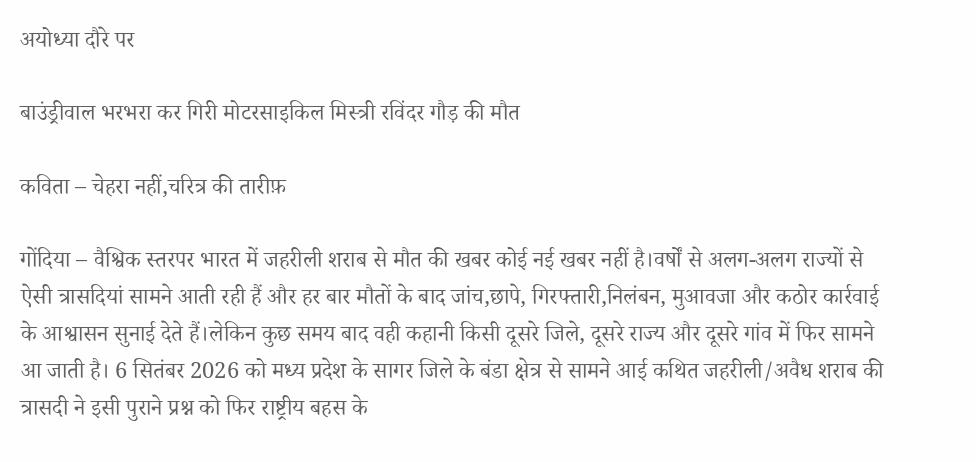अयोध्या दौरे पर

बाउंड्रीवाल भरभरा कर गिरी मोटरसाइकिल मिस्त्री रविंदर गौड़ की मौत

कविता – चेहरा नहीं,चरित्र की तारीफ़

गोंदिया – वैश्विक स्तरपर भारत में जहरीली शराब से मौत की खबर कोई नई खबर नहीं है।वर्षों से अलग-अलग राज्यों से ऐसी त्रासदियां सामने आती रही हैं और हर बार मौतों के बाद जांच,छापे, गिरफ्तारी,निलंबन, मुआवजा और कठोर कार्रवाई के आश्वासन सुनाई देते हैं।लेकिन कुछ समय बाद वही कहानी किसी दूसरे जिले, दूसरे राज्य और दूसरे गांव में फिर सामने आ जाती है। 6 सितंबर 2026 को मध्य प्रदेश के सागर जिले के बंडा क्षेत्र से सामने आई कथित जहरीली/अवैध शराब की त्रासदी ने इसी पुराने प्रश्न को फिर राष्ट्रीय बहस के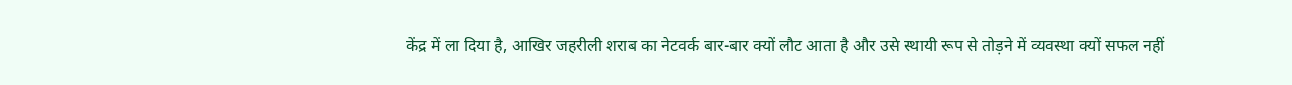केंद्र में ला दिया है, आखिर जहरीली शराब का नेटवर्क बार-बार क्यों लौट आता है और उसे स्थायी रूप से तोड़ने में व्यवस्था क्यों सफल नहीं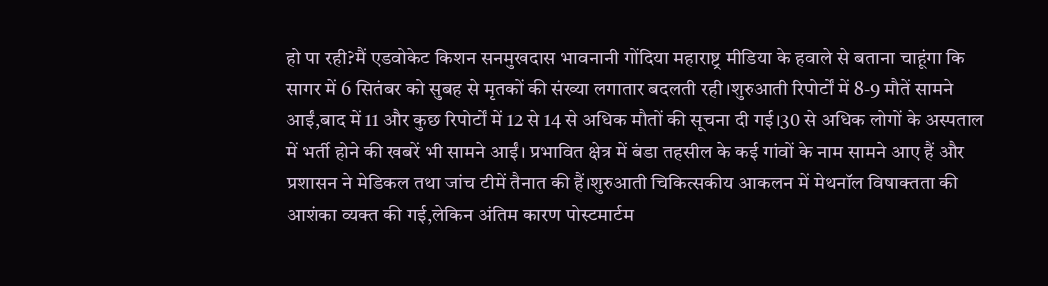हो पा रही?मैं एडवोकेट किशन सनमुखदास भावनानी गोंदिया महाराष्ट्र मीडिया के हवाले से बताना चाहूंगा कि सागर में 6 सितंबर को सुबह से मृतकों की संख्या लगातार बदलती रही।शुरुआती रिपोर्टों में 8-9 मौतें सामने आईं,बाद में 11 और कुछ रिपोर्टों में 12 से 14 से अधिक मौतों की सूचना दी गई।30 से अधिक लोगों के अस्पताल में भर्ती होने की खबरें भी सामने आईं। प्रभावित क्षेत्र में बंडा तहसील के कई गांवों के नाम सामने आए हैं और प्रशासन ने मेडिकल तथा जांच टीमें तैनात की हैं।शुरुआती चिकित्सकीय आकलन में मेथनॉल विषाक्तता की आशंका व्यक्त की गई,लेकिन अंतिम कारण पोस्टमार्टम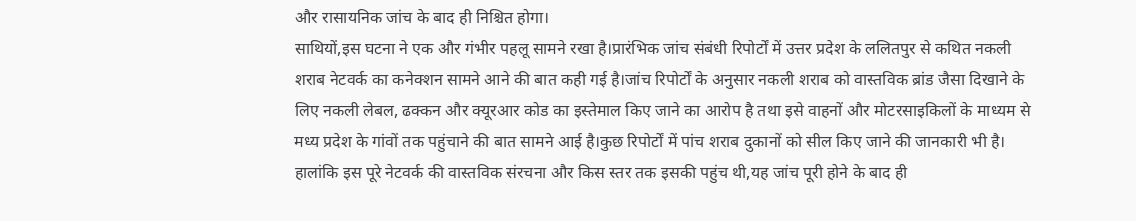और रासायनिक जांच के बाद ही निश्चित होगा।
साथियों,इस घटना ने एक और गंभीर पहलू सामने रखा है।प्रारंभिक जांच संबंधी रिपोर्टों में उत्तर प्रदेश के ललितपुर से कथित नकली शराब नेटवर्क का कनेक्शन सामने आने की बात कही गई है।जांच रिपोर्टों के अनुसार नकली शराब को वास्तविक ब्रांड जैसा दिखाने के लिए नकली लेबल, ढक्कन और क्यूरआर कोड का इस्तेमाल किए जाने का आरोप है तथा इसे वाहनों और मोटरसाइकिलों के माध्यम से मध्य प्रदेश के गांवों तक पहुंचाने की बात सामने आई है।कुछ रिपोर्टों में पांच शराब दुकानों को सील किए जाने की जानकारी भी है। हालांकि इस पूरे नेटवर्क की वास्तविक संरचना और किस स्तर तक इसकी पहुंच थी,यह जांच पूरी होने के बाद ही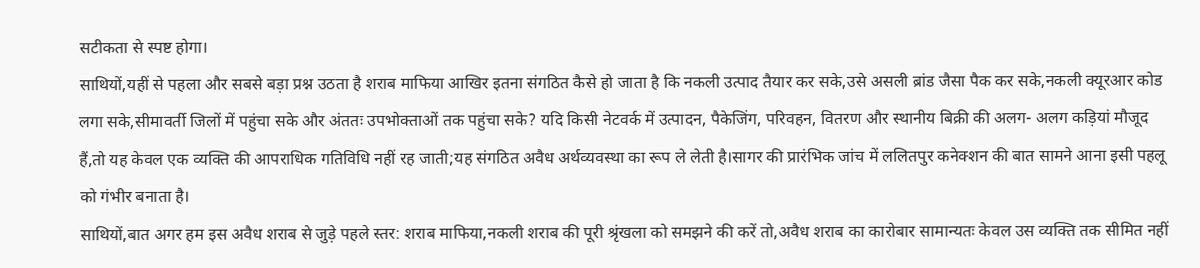सटीकता से स्पष्ट होगा।
साथियों,यहीं से पहला और सबसे बड़ा प्रश्न उठता है शराब माफिया आखिर इतना संगठित कैसे हो जाता है कि नकली उत्पाद तैयार कर सके,उसे असली ब्रांड जैसा पैक कर सके,नकली क्यूरआर कोड लगा सके,सीमावर्ती जिलों में पहुंचा सके और अंततः उपभोक्ताओं तक पहुंचा सके? यदि किसी नेटवर्क में उत्पादन, पैकेजिंग, परिवहन, वितरण और स्थानीय बिक्री की अलग- अलग कड़ियां मौजूद हैं,तो यह केवल एक व्यक्ति की आपराधिक गतिविधि नहीं रह जाती;यह संगठित अवैध अर्थव्यवस्था का रूप ले लेती है।सागर की प्रारंभिक जांच में ललितपुर कनेक्शन की बात सामने आना इसी पहलू को गंभीर बनाता है।
साथियों,बात अगर हम इस अवैध शराब से जुड़े पहले स्तर: शराब माफिया,नकली शराब की पूरी श्रृंखला को समझने की करें तो,अवैध शराब का कारोबार सामान्यतः केवल उस व्यक्ति तक सीमित नहीं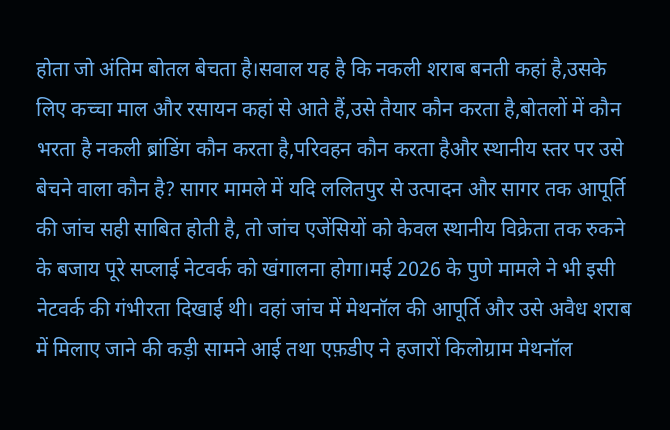होता जो अंतिम बोतल बेचता है।सवाल यह है कि नकली शराब बनती कहां है,उसके लिए कच्चा माल और रसायन कहां से आते हैं,उसे तैयार कौन करता है,बोतलों में कौन भरता है नकली ब्रांडिंग कौन करता है,परिवहन कौन करता हैऔर स्थानीय स्तर पर उसे बेचने वाला कौन है? सागर मामले में यदि ललितपुर से उत्पादन और सागर तक आपूर्ति की जांच सही साबित होती है, तो जांच एजेंसियों को केवल स्थानीय विक्रेता तक रुकने के बजाय पूरे सप्लाई नेटवर्क को खंगालना होगा।मई 2026 के पुणे मामले ने भी इसी नेटवर्क की गंभीरता दिखाई थी। वहां जांच में मेथनॉल की आपूर्ति और उसे अवैध शराब में मिलाए जाने की कड़ी सामने आई तथा एफ़डीए ने हजारों किलोग्राम मेथनॉल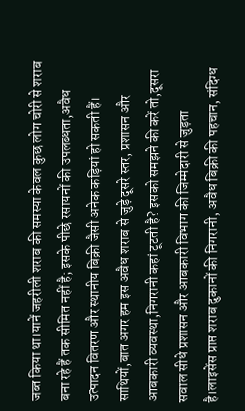जब्त किया था।यानें जहरीली शराब की समस्या केवल कुछ लोग चोरी से शराब बना रहे हैं तक सीमित नहीं है; इसके पीछे रसायनों की उपलब्धता,अवैध उत्पादन वितरण और स्थानीय बिक्री जैसी अनेक कड़ियां हो सकती हैं।
साथियों,बात अगर हम इस अवैध शराब से जुड़े दूसरे स्तर, प्रशासन और आबकारी व्यवस्था,निगरानी कहां टूटती है? इसको समझने की करें तो,दूसरा सवाल सीधे प्रशासन और आबकारी विभाग की जिम्मेदारी से जुड़ता है।लाइसेंस प्राप्त शराब दुकानों की निगरानी, अवैध बिक्री की पहचान, संदिग्ध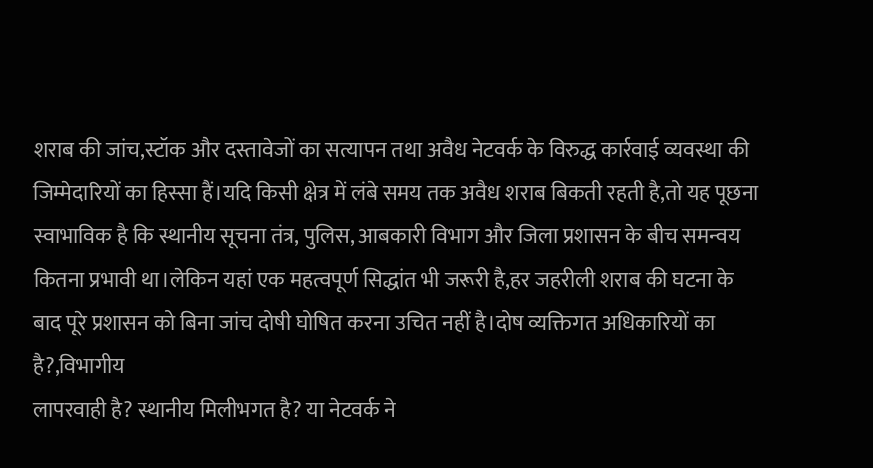शराब की जांच,स्टॉक और दस्तावेजों का सत्यापन तथा अवैध नेटवर्क के विरुद्ध कार्रवाई व्यवस्था की जिम्मेदारियों का हिस्सा हैं।यदि किसी क्षेत्र में लंबे समय तक अवैध शराब बिकती रहती है,तो यह पूछना स्वाभाविक है कि स्थानीय सूचना तंत्र, पुलिस, आबकारी विभाग और जिला प्रशासन के बीच समन्वय कितना प्रभावी था।लेकिन यहां एक महत्वपूर्ण सिद्धांत भी जरूरी है,हर जहरीली शराब की घटना के बाद पूरे प्रशासन को बिना जांच दोषी घोषित करना उचित नहीं है।दोष व्यक्तिगत अधिकारियों का है?,विभागीय
लापरवाही है? स्थानीय मिलीभगत है? या नेटवर्क ने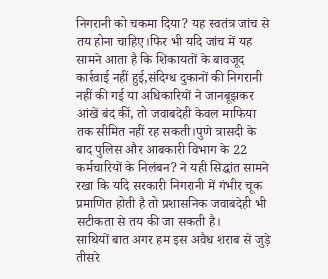निगरानी को चकमा दिया? यह स्वतंत्र जांच से तय होना चाहिए।फिर भी यदि जांच में यह सामने आता है कि शिकायतों के बावजूद कार्रवाई नहीं हुई,संदिग्ध दुकानों की निगरानी नहीं की गई या अधिकारियों ने जानबूझकर आंखें बंद कीं, तो जवाबदेही केवल माफिया तक सीमित नहीं रह सकती।पुणे त्रासदी के बाद पुलिस और आबकारी विभाग के 22 कर्मचारियों के निलंबन? ने यही सिद्धांत सामने रखा कि यदि सरकारी निगरानी में गंभीर चूक प्रमाणित होती है तो प्रशासनिक जवाबदेही भी सटीकता से तय की जा सकती है।
साथियों बात अगर हम इस अवैध शराब से जुड़े तीसरे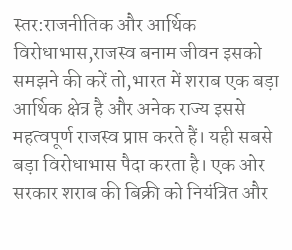स्तर:राजनीतिक और आर्थिक विरोधाभास,राजस्व बनाम जीवन इसको समझने की करें तो,भारत में शराब एक बड़ा आर्थिक क्षेत्र है और अनेक राज्य इससे महत्वपूर्ण राजस्व प्राप्त करते हैं। यही सबसे बड़ा विरोधाभास पैदा करता है। एक ओर सरकार शराब की बिक्री को नियंत्रित और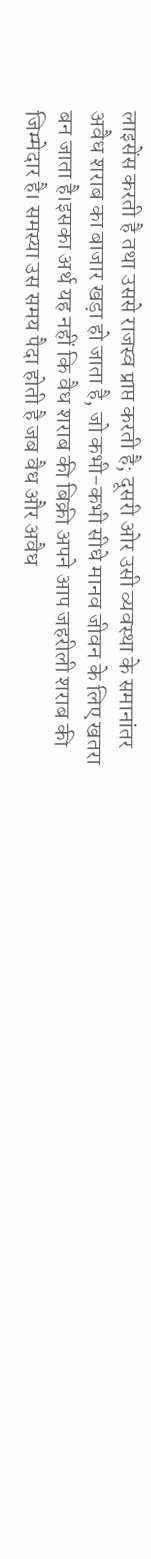लाइसेंस करती है तथा उससे राजस्व प्राप्त करती है; दूसरी ओर उसी व्यवस्था के समानांतर अवैध शराब का बाजार खड़ा हो जाता है, जो कभी-कभी सीधे मानव जीवन के लिए खतरा बन जाता है।इसका अर्थ यह नहीं कि वैध शराब की बिक्री अपने आप जहरीली शराब की जिम्मेदार है। समस्या उस समय पैदा होती है जब वैध और अवैध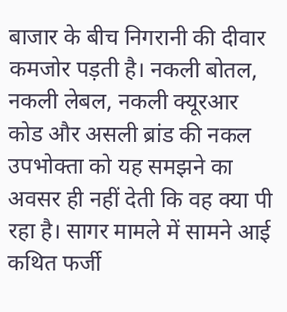बाजार के बीच निगरानी की दीवार कमजोर पड़ती है। नकली बोतल, नकली लेबल, नकली क्यूरआर कोड और असली ब्रांड की नकल उपभोक्ता को यह समझने का अवसर ही नहीं देती कि वह क्या पी रहा है। सागर मामले में सामने आई कथित फर्जी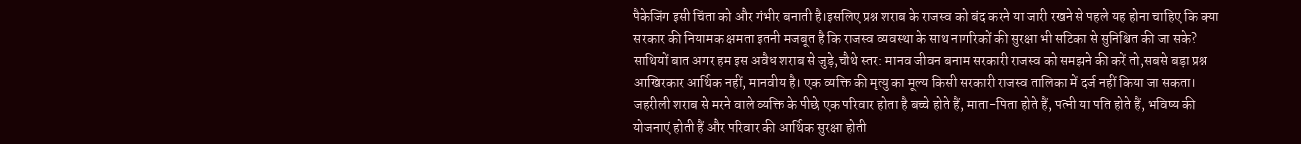पैकेजिंग इसी चिंता को और गंभीर बनाती है।इसलिए प्रश्न शराब के राजस्व को बंद करने या जारी रखने से पहले यह होना चाहिए कि क्या सरकार की नियामक क्षमता इतनी मजबूत है कि राजस्व व्यवस्था के साथ नागरिकों की सुरक्षा भी सटिका से सुनिश्चित की जा सके?
साथियों बात अगर हम इस अवैध शराब से जुड़े,चौथे स्तर: मानव जीवन बनाम सरकारी राजस्व को समझने की करें तो,सबसे बड़ा प्रश्न आखिरकार आर्थिक नहीं, मानवीय है। एक व्यक्ति की मृत्यु का मूल्य किसी सरकारी राजस्व तालिका में दर्ज नहीं किया जा सकता। जहरीली शराब से मरने वाले व्यक्ति के पीछे एक परिवार होता है बच्चे होते हैं, माता-पिता होते हैं, पत्नी या पति होते हैं, भविष्य की योजनाएं होती हैं और परिवार की आर्थिक सुरक्षा होती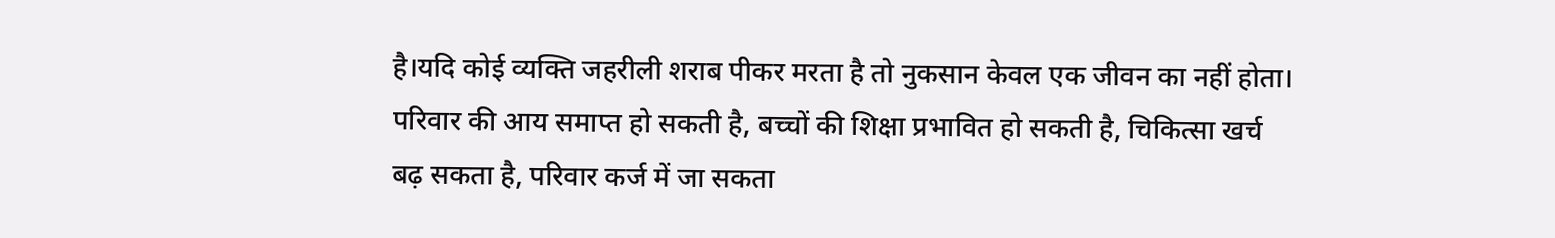है।यदि कोई व्यक्ति जहरीली शराब पीकर मरता है तो नुकसान केवल एक जीवन का नहीं होता। परिवार की आय समाप्त हो सकती है, बच्चों की शिक्षा प्रभावित हो सकती है, चिकित्सा खर्च बढ़ सकता है, परिवार कर्ज में जा सकता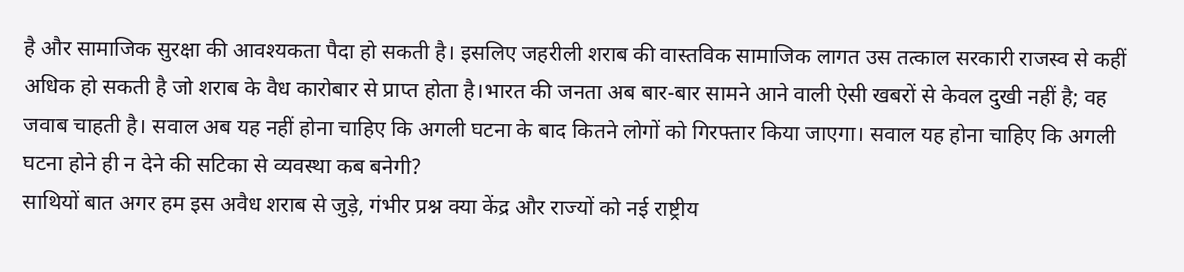है और सामाजिक सुरक्षा की आवश्यकता पैदा हो सकती है। इसलिए जहरीली शराब की वास्तविक सामाजिक लागत उस तत्काल सरकारी राजस्व से कहीं अधिक हो सकती है जो शराब के वैध कारोबार से प्राप्त होता है।भारत की जनता अब बार-बार सामने आने वाली ऐसी खबरों से केवल दुखी नहीं है; वह जवाब चाहती है। सवाल अब यह नहीं होना चाहिए कि अगली घटना के बाद कितने लोगों को गिरफ्तार किया जाएगा। सवाल यह होना चाहिए कि अगली घटना होने ही न देने की सटिका से व्यवस्था कब बनेगी?
साथियों बात अगर हम इस अवैध शराब से जुड़े, गंभीर प्रश्न क्या केंद्र और राज्यों को नई राष्ट्रीय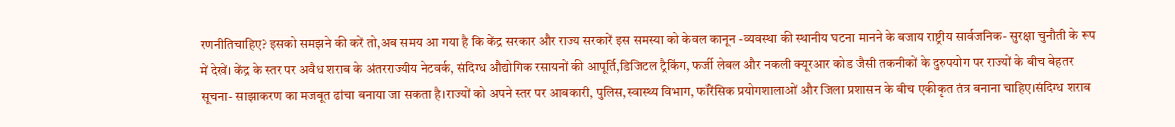रणनीतिचाहिए? इसको समझने की करें तो,अब समय आ गया है कि केंद्र सरकार और राज्य सरकारें इस समस्या को केवल कानून -व्यवस्था की स्थानीय घटना मानने के बजाय राष्ट्रीय सार्वजनिक- सुरक्षा चुनौती के रूप में देखें। केंद्र के स्तर पर अवैध शराब के अंतरराज्यीय नेटवर्क, संदिग्ध औद्योगिक रसायनों की आपूर्ति,डिजिटल ट्रैकिंग, फर्जी लेबल और नकली क्यूरआर कोड जैसी तकनीकों के दुरुपयोग पर राज्यों के बीच बेहतर सूचना- साझाकरण का मजबूत ढांचा बनाया जा सकता है।राज्यों को अपने स्तर पर आबकारी, पुलिस,स्वास्थ्य विभाग, फॉरेंसिक प्रयोगशालाओं और जिला प्रशासन के बीच एकीकृत तंत्र बनाना चाहिए।संदिग्ध शराब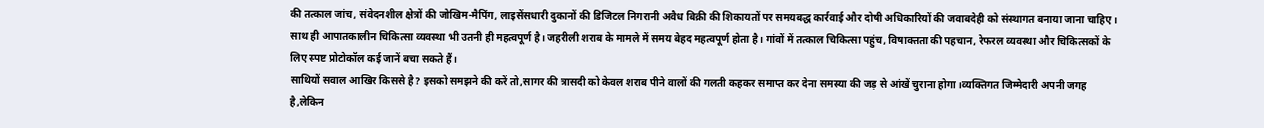की तत्काल जांच, संवेदनशील क्षेत्रों की जोखिम-मैपिंग, लाइसेंसधारी दुकानों की डिजिटल निगरानी अवैध बिक्री की शिकायतों पर समयबद्ध कार्रवाई और दोषी अधिकारियों की जवाबदेही को संस्थागत बनाया जाना चाहिए। साथ ही आपातकालीन चिकित्सा व्यवस्था भी उतनी ही महत्वपूर्ण है। जहरीली शराब के मामले में समय बेहद महत्वपूर्ण होता है। गांवों में तत्काल चिकित्सा पहुंच, विषाक्तता की पहचान, रेफरल व्यवस्था और चिकित्सकों के लिए स्पष्ट प्रोटोकॉल कई जानें बचा सकते हैं।
साथियों सवाल आखिर किससे है? इसको समझने की करें तो,सागर की त्रासदी को केवल शराब पीने वालों की गलती कहकर समाप्त कर देना समस्या की जड़ से आंखें चुराना होगा।व्यक्तिगत जिम्मेदारी अपनी जगह है,लेकिन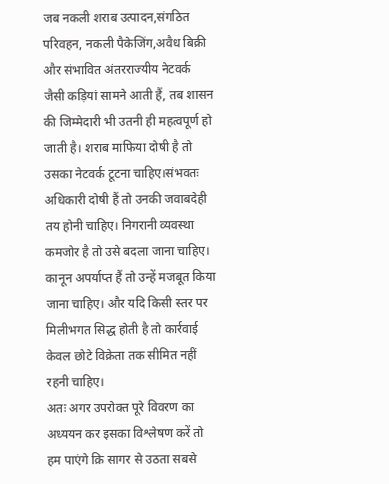जब नकली शराब उत्पादन,संगठित परिवहन, नकली पैकेजिंग,अवैध बिक्री और संभावित अंतरराज्यीय नेटवर्क जैसी कड़ियां सामने आती हैं, तब शासन की जिम्मेदारी भी उतनी ही महत्वपूर्ण हो जाती है। शराब माफिया दोषी है तो उसका नेटवर्क टूटना चाहिए।संभवतः अधिकारी दोषी हैं तो उनकी जवाबदेही तय होनी चाहिए। निगरानी व्यवस्था कमजोर है तो उसे बदला जाना चाहिए। कानून अपर्याप्त हैं तो उन्हें मजबूत किया जाना चाहिए। और यदि किसी स्तर पर मिलीभगत सिद्ध होती है तो कार्रवाई केवल छोटे विक्रेता तक सीमित नहीं रहनी चाहिए।
अतः अगर उपरोक्त पूरे विवरण का अध्ययन कर इसका विश्लेषण करें तो हम पाएंगे क़ि सागर से उठता सबसे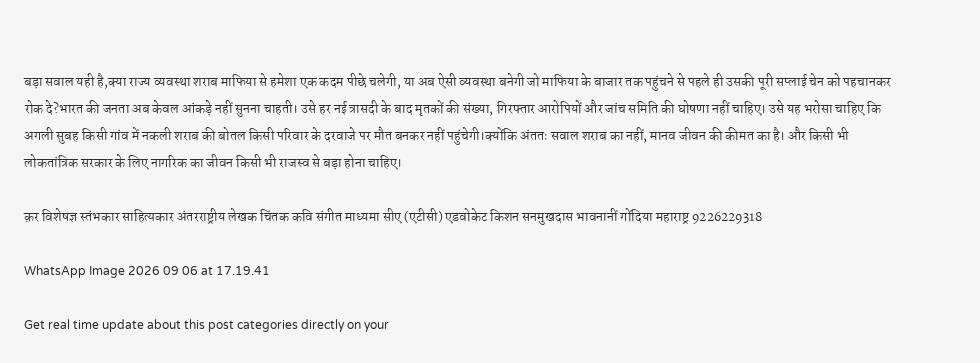बड़ा सवाल यही है,क्या राज्य व्यवस्था शराब माफिया से हमेशा एक कदम पीछे चलेगी, या अब ऐसी व्यवस्था बनेगी जो माफिया के बाजार तक पहुंचने से पहले ही उसकी पूरी सप्लाई चेन को पहचानकर रोक दे?भारत की जनता अब केवल आंकड़े नहीं सुनना चाहती। उसे हर नई त्रासदी के बाद मृतकों की संख्या, गिरफ्तार आरोपियों और जांच समिति की घोषणा नहीं चाहिए। उसे यह भरोसा चाहिए कि अगली सुबह किसी गांव में नकली शराब की बोतल किसी परिवार के दरवाजे पर मौत बनकर नहीं पहुंचेगी।क्योंकि अंततः सवाल शराब का नहीं, मानव जीवन की कीमत का है। और किसी भी लोकतांत्रिक सरकार के लिए नागरिक का जीवन किसी भी राजस्व से बड़ा होना चाहिए।

क़र विशेषज्ञ स्तंभकार साहित्यकार अंतरराष्ट्रीय लेखक चिंतक कवि संगीत माध्यमा सीए (एटीसी) एडवोकेट किशन सनमुखदास भावनानीं गोंदिया महाराष्ट्र 9226229318

WhatsApp Image 2026 09 06 at 17.19.41

Get real time update about this post categories directly on your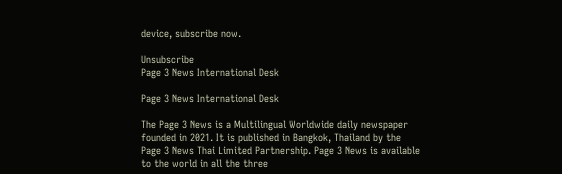device, subscribe now.

Unsubscribe
Page 3 News International Desk

Page 3 News International Desk

The Page 3 News is a Multilingual Worldwide daily newspaper founded in 2021. It is published in Bangkok, Thailand by the Page 3 News Thai Limited Partnership. Page 3 News is available to the world in all the three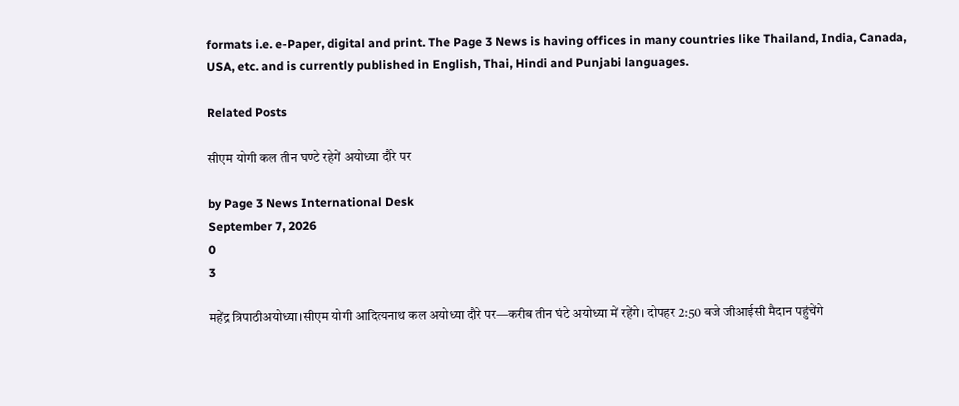formats i.e. e-Paper, digital and print. The Page 3 News is having offices in many countries like Thailand, India, Canada, USA, etc. and is currently published in English, Thai, Hindi and Punjabi languages.

Related Posts

सीएम योगी कल तीन घण्टे रहेगें अयोध्या दौरे पर

by Page 3 News International Desk
September 7, 2026
0
3

महेंद्र त्रिपाठीअयोध्या।सीएम योगी आदित्यनाथ कल अयोध्या दौरे पर—करीब तीन घंटे अयोध्या में रहेंगे। दोपहर 2:50 बजे जीआईसी मैदान पहुंचेंगे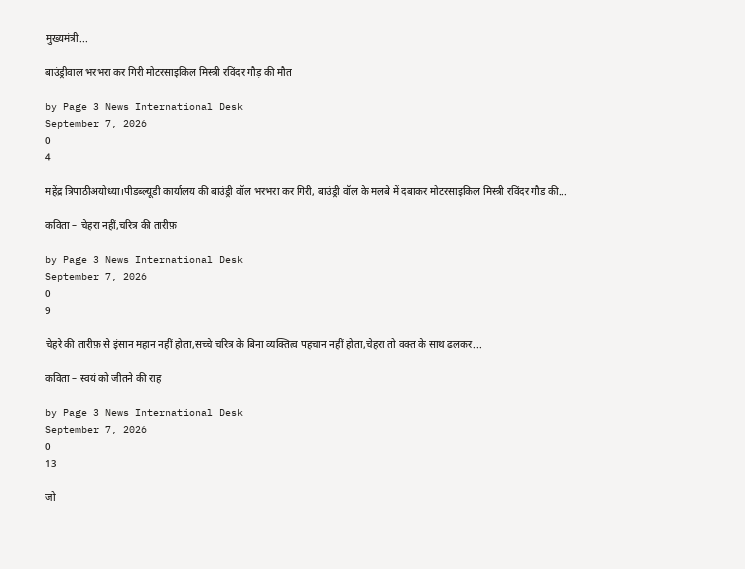मुख्यमंत्री...

बाउंड्रीवाल भरभरा कर गिरी मोटरसाइकिल मिस्त्री रविंदर गौड़ की मौत

by Page 3 News International Desk
September 7, 2026
0
4

महेंद्र त्रिपाठीअयोध्या।पीडब्ल्यूडी कार्यालय की बाउंड्री वॉल भरभरा कर गिरी, बाउंड्री वॉल के मलबे में दबाकर मोटरसाइकिल मिस्त्री रविंदर गौड की...

कविता – चेहरा नहीं,चरित्र की तारीफ़

by Page 3 News International Desk
September 7, 2026
0
9

चेहरे की तारीफ़ से इंसान महान नहीं होता,सच्चे चरित्र के बिना व्यक्तित्व पहचान नहीं होता,चेहरा तो वक्त के साथ ढलकर...

कविता – स्वयं को जीतने की राह

by Page 3 News International Desk
September 7, 2026
0
13

जो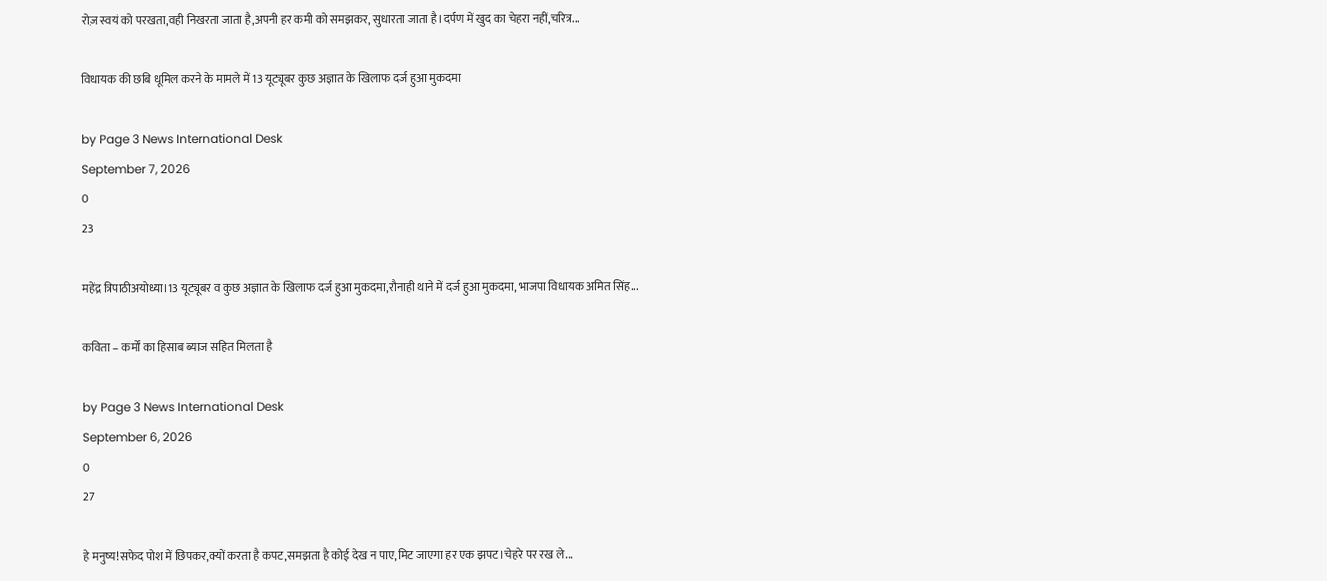रोज़ स्वयं को परखता,वही निखरता जाता है,अपनी हर कमी को समझकर, सुधारता जाता है।दर्पण में खुद का चेहरा नहीं,चरित्र...

विधायक की छबि धूमिल करने के मामले में 13 यूट्यूबर कुछ अज्ञात के खिलाफ दर्ज हुआ मुकदमा

by Page 3 News International Desk
September 7, 2026
0
23

महेंद्र त्रिपाठीअयोध्या।13 यूट्यूबर व कुछ अज्ञात के खिलाफ दर्ज हुआ मुकदमा,रौनाही थाने में दर्ज हुआ मुकदमा, भाजपा विधायक अमित सिंह...

कविता – कर्मों का हिसाब ब्याज सहित मिलता है

by Page 3 News International Desk
September 6, 2026
0
27

हे मनुष्य!सफेद पोश में छिपकर,क्यों करता है कपट,समझता है कोई देख न पाए,मिट जाएगा हर एक झपट।चेहरे पर रख ले...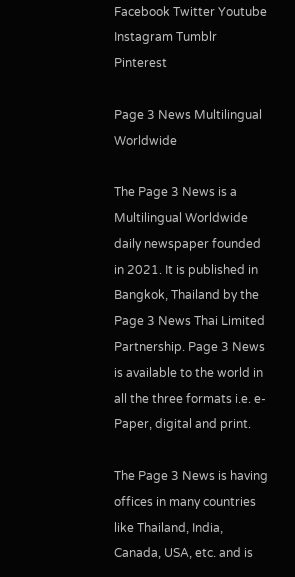Facebook Twitter Youtube Instagram Tumblr Pinterest

Page 3 News Multilingual Worldwide

The Page 3 News is a Multilingual Worldwide daily newspaper founded in 2021. It is published in Bangkok, Thailand by the Page 3 News Thai Limited Partnership. Page 3 News is available to the world in all the three formats i.e. e-Paper, digital and print.

The Page 3 News is having offices in many countries like Thailand, India, Canada, USA, etc. and is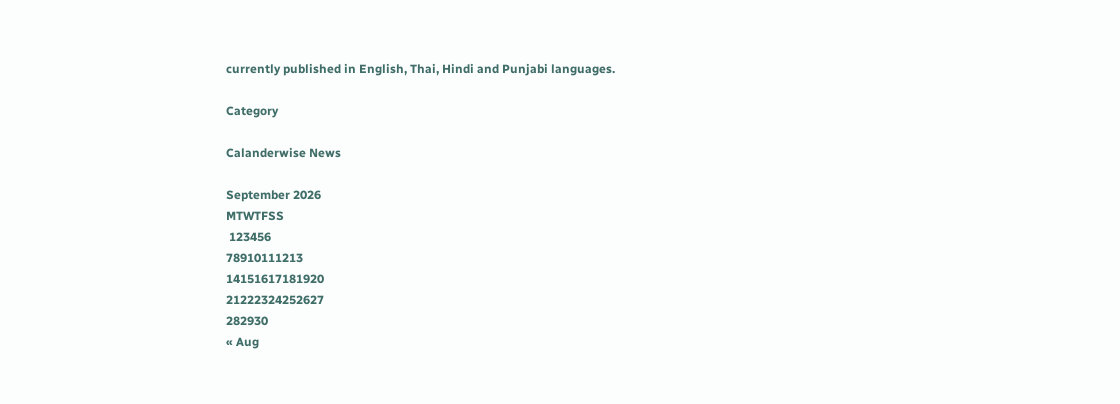currently published in English, Thai, Hindi and Punjabi languages.

Category

Calanderwise News

September 2026
MTWTFSS
 123456
78910111213
14151617181920
21222324252627
282930
« Aug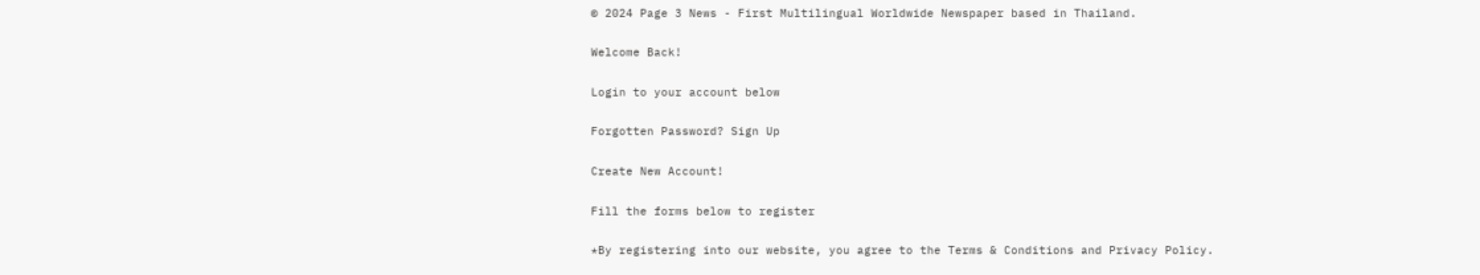© 2024 Page 3 News - First Multilingual Worldwide Newspaper based in Thailand.

Welcome Back!

Login to your account below

Forgotten Password? Sign Up

Create New Account!

Fill the forms below to register

*By registering into our website, you agree to the Terms & Conditions and Privacy Policy.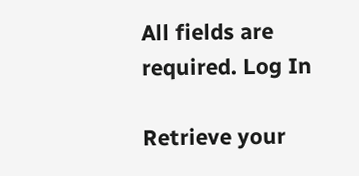All fields are required. Log In

Retrieve your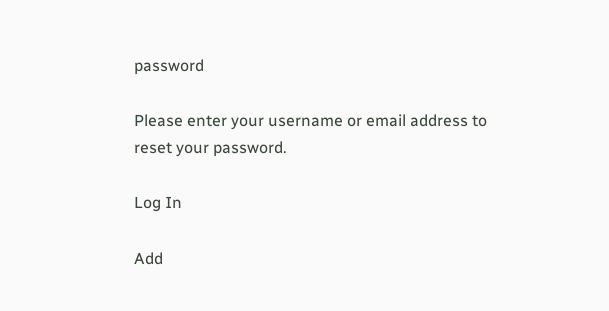password

Please enter your username or email address to reset your password.

Log In

Add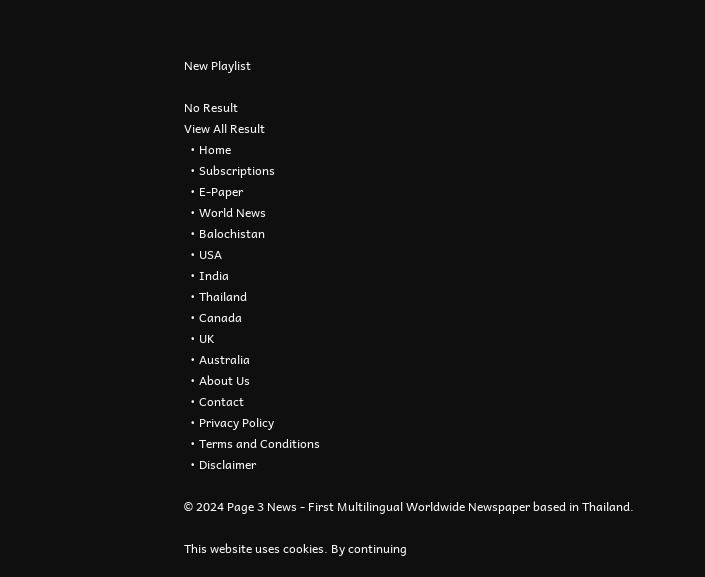New Playlist

No Result
View All Result
  • Home
  • Subscriptions
  • E-Paper
  • World News
  • Balochistan
  • USA
  • India
  • Thailand
  • Canada
  • UK
  • Australia
  • About Us
  • Contact
  • Privacy Policy
  • Terms and Conditions
  • Disclaimer

© 2024 Page 3 News - First Multilingual Worldwide Newspaper based in Thailand.

This website uses cookies. By continuing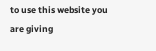to use this website you are giving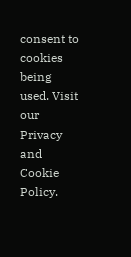consent to cookies being used. Visit our Privacy and Cookie Policy.